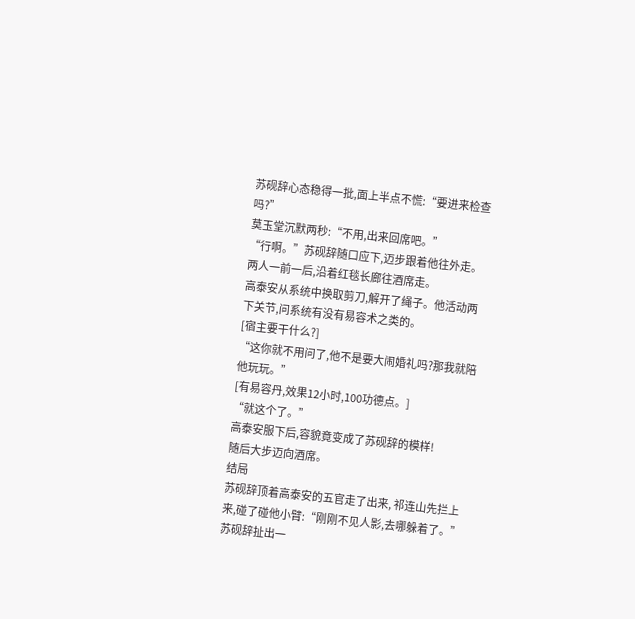苏砚辞心态稳得一批,面上半点不慌:“要进来检查吗?”
莫玉堂沉默两秒:“不用,出来回席吧。”
“行啊。”苏砚辞随口应下,迈步跟着他往外走。
两人一前一后,沿着红毯长廊往酒席走。
高泰安从系统中换取剪刀,解开了绳子。他活动两下关节,问系统有没有易容术之类的。
[宿主要干什么?]
“这你就不用问了,他不是要大闹婚礼吗?那我就陪他玩玩。”
[有易容丹,效果12小时,100功德点。]
“就这个了。”
高泰安服下后,容貌竟变成了苏砚辞的模样!
随后大步迈向酒席。
结局
苏砚辞顶着高泰安的五官走了出来, 祁连山先拦上来,碰了碰他小臂:“刚刚不见人影,去哪躲着了。”
苏砚辞扯出一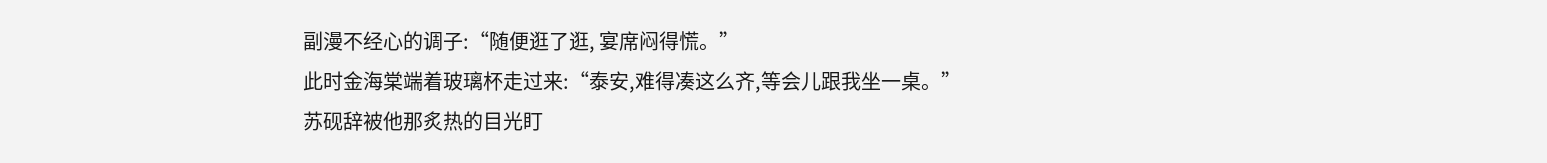副漫不经心的调子:“随便逛了逛, 宴席闷得慌。”
此时金海棠端着玻璃杯走过来:“泰安,难得凑这么齐,等会儿跟我坐一桌。”
苏砚辞被他那炙热的目光盯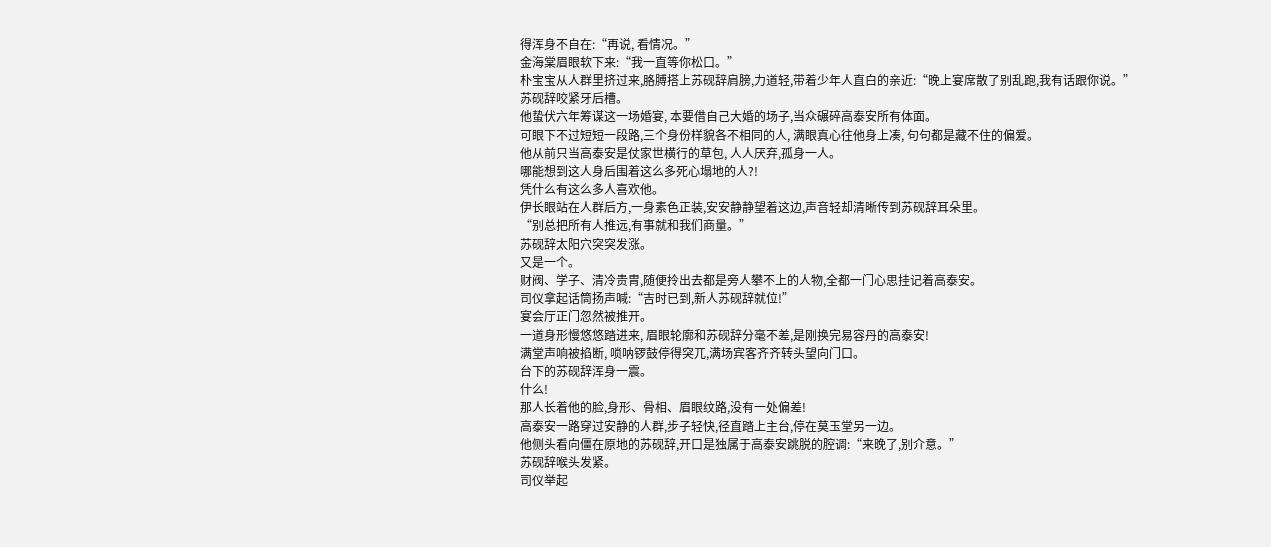得浑身不自在:“再说, 看情况。”
金海棠眉眼软下来:“我一直等你松口。”
朴宝宝从人群里挤过来,胳膊搭上苏砚辞肩膀,力道轻,带着少年人直白的亲近:“晚上宴席散了别乱跑,我有话跟你说。”
苏砚辞咬紧牙后槽。
他蛰伏六年筹谋这一场婚宴, 本要借自己大婚的场子,当众碾碎高泰安所有体面。
可眼下不过短短一段路,三个身份样貌各不相同的人, 满眼真心往他身上凑, 句句都是藏不住的偏爱。
他从前只当高泰安是仗家世横行的草包, 人人厌弃,孤身一人。
哪能想到这人身后围着这么多死心塌地的人?!
凭什么有这么多人喜欢他。
伊长眼站在人群后方,一身素色正装,安安静静望着这边,声音轻却清晰传到苏砚辞耳朵里。
“别总把所有人推远,有事就和我们商量。”
苏砚辞太阳穴突突发涨。
又是一个。
财阀、学子、清冷贵胄,随便拎出去都是旁人攀不上的人物,全都一门心思挂记着高泰安。
司仪拿起话筒扬声喊:“吉时已到,新人苏砚辞就位!”
宴会厅正门忽然被推开。
一道身形慢悠悠踏进来, 眉眼轮廓和苏砚辞分毫不差,是刚换完易容丹的高泰安!
满堂声响被掐断, 唢呐锣鼓停得突兀,满场宾客齐齐转头望向门口。
台下的苏砚辞浑身一震。
什么!
那人长着他的脸,身形、骨相、眉眼纹路,没有一处偏差!
高泰安一路穿过安静的人群,步子轻快,径直踏上主台,停在莫玉堂另一边。
他侧头看向僵在原地的苏砚辞,开口是独属于高泰安跳脱的腔调:“来晚了,别介意。”
苏砚辞喉头发紧。
司仪举起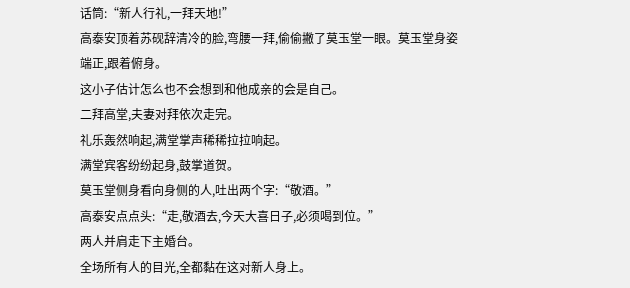话筒:“新人行礼,一拜天地!”
高泰安顶着苏砚辞清冷的脸,弯腰一拜,偷偷撇了莫玉堂一眼。莫玉堂身姿端正,跟着俯身。
这小子估计怎么也不会想到和他成亲的会是自己。
二拜高堂,夫妻对拜依次走完。
礼乐轰然响起,满堂掌声稀稀拉拉响起。
满堂宾客纷纷起身,鼓掌道贺。
莫玉堂侧身看向身侧的人,吐出两个字:“敬酒。”
高泰安点点头:“走,敬酒去,今天大喜日子,必须喝到位。”
两人并肩走下主婚台。
全场所有人的目光,全都黏在这对新人身上。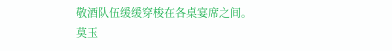敬酒队伍缓缓穿梭在各桌宴席之间。
莫玉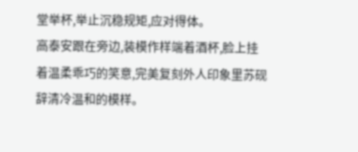堂举杯,举止沉稳规矩,应对得体。
高泰安跟在旁边,装模作样端着酒杯,脸上挂着温柔乖巧的笑意,完美复刻外人印象里苏砚辞清冷温和的模样。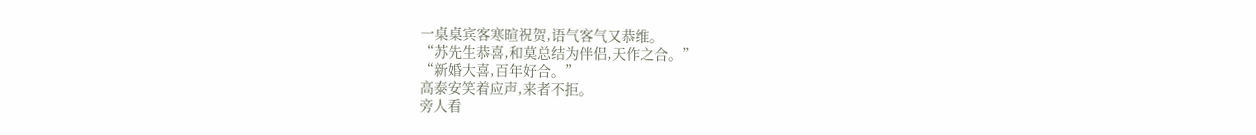一桌桌宾客寒暄祝贺,语气客气又恭维。
“苏先生恭喜,和莫总结为伴侣,天作之合。”
“新婚大喜,百年好合。”
高泰安笑着应声,来者不拒。
旁人看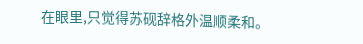在眼里,只觉得苏砚辞格外温顺柔和。